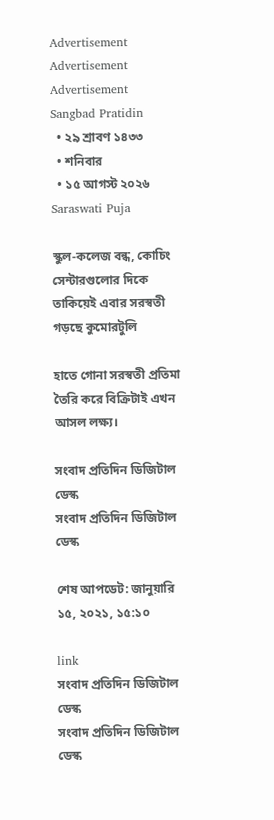Advertisement
Advertisement
Advertisement
Sangbad Pratidin
  • ২৯ শ্রাবণ ১৪৩৩
  • শনিবার
  • ১৫ আগস্ট ২০২৬
Saraswati Puja

স্কুল-কলেজ বন্ধ, কোচিং সেন্টারগুলোর দিকে তাকিয়েই এবার সরস্বতী গড়ছে কুমোরটুলি

হাতে গোনা সরস্বতী প্রতিমা তৈরি করে বিক্রিটাই এখন আসল লক্ষ্য।

সংবাদ প্রতিদিন ডিজিটাল ডেস্ক
সংবাদ প্রতিদিন ডিজিটাল ডেস্ক

শেষ আপডেট: জানুয়ারি ১৫, ২০২১, ১৫:১০

link
সংবাদ প্রতিদিন ডিজিটাল ডেস্ক
সংবাদ প্রতিদিন ডিজিটাল ডেস্ক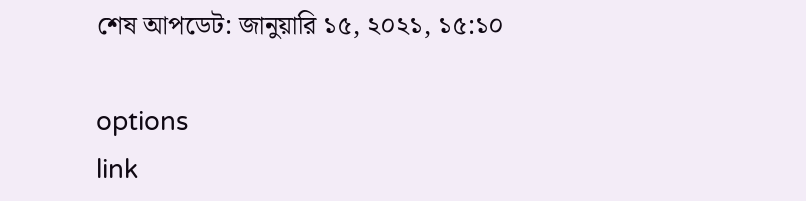শেষ আপডেট: জানুয়ারি ১৫, ২০২১, ১৫:১০

options
link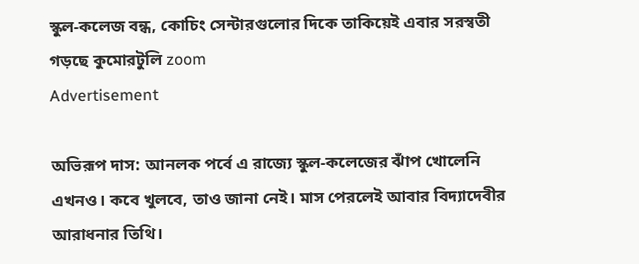স্কুল-কলেজ বন্ধ, কোচিং সেন্টারগুলোর দিকে তাকিয়েই এবার সরস্বতী গড়ছে কুমোরটুলি zoom
Advertisement

অভিরূপ দাস: আনলক পর্বে এ রাজ্যে স্কুল-কলেজের ঝাঁপ খোলেনি এখনও। কবে খুলবে, তাও জানা নেই। মাস পেরলেই আবার বিদ্যাদেবীর আরাধনার তিথি।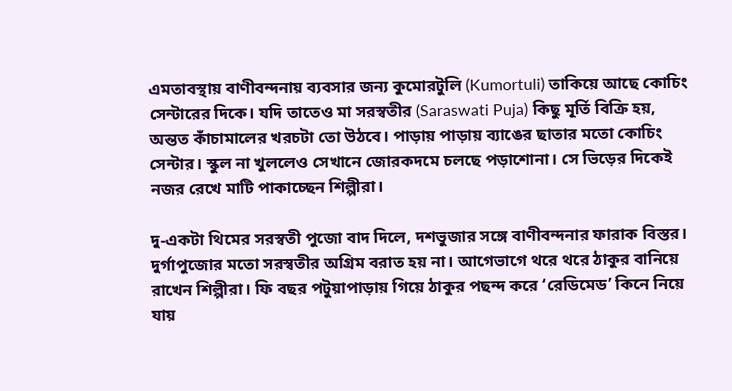এমতাবস্থায় বাণীবন্দনায় ব্যবসার জন্য কুমোরটুলি (Kumortuli) তাকিয়ে আছে কোচিং সেন্টারের দিকে। যদি তাতেও মা সরস্বতীর (Saraswati Puja) কিছু মূর্তি বিক্রি হয়, অন্তত কাঁচামালের খরচটা তো উঠবে। পাড়ায় পাড়ায় ব্যাঙের ছাতার মতো কোচিং সেন্টার। স্কুল না খুললেও সেখানে জোরকদমে চলছে পড়াশোনা। সে ভিড়ের দিকেই নজর রেখে মাটি পাকাচ্ছেন শিল্পীরা।

দু-একটা থিমের সরস্বতী পুজো বাদ দিলে, দশভুজার সঙ্গে বাণীবন্দনার ফারাক বিস্তর। দুর্গাপুজোর মতো সরস্বতীর অগ্রিম বরাত হয় না। আগেভাগে থরে থরে ঠাকুর বানিয়ে রাখেন শিল্পীরা। ফি বছর পটুয়াপাড়ায় গিয়ে ঠাকুর পছন্দ করে ‘রেডিমেড’ কিনে নিয়ে যায়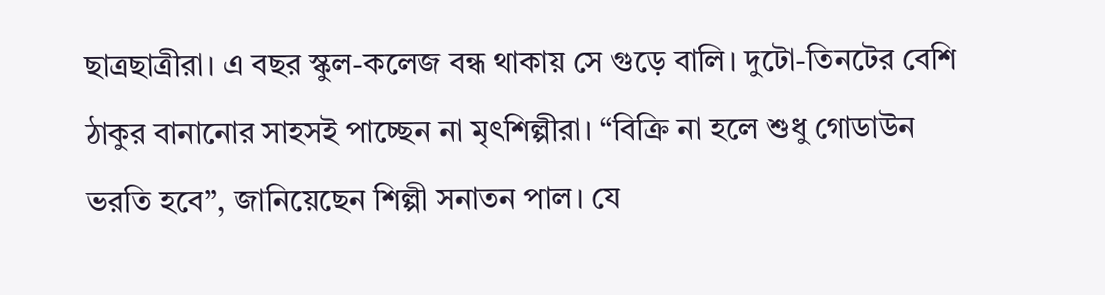ছাত্রছাত্রীরা। এ বছর স্কুল-কলেজ বন্ধ থাকায় সে গুড়ে বালি। দুটো-তিনটের বেশি ঠাকুর বানানোর সাহসই পাচ্ছেন না মৃৎশিল্পীরা। “বিক্রি না হলে শুধু গোডাউন ভরতি হবে”, জানিয়েছেন শিল্পী সনাতন পাল। যে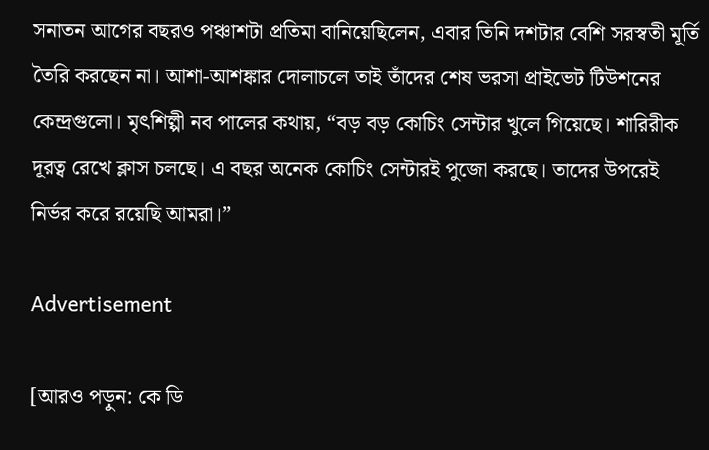সনাতন আগের বছরও পঞ্চাশটা প্রতিমা বানিয়েছিলেন, এবার তিনি দশটার বেশি সরস্বতী মূর্তি তৈরি করছেন না। আশা-আশঙ্কার দোলাচলে তাই তাঁদের শেষ ভরসা প্রাইভেট টিউশনের কেন্দ্রগুলো। মৃৎশিল্পী নব পালের কথায়, “বড় বড় কোচিং সেন্টার খুলে গিয়েছে। শারিরীক দূরত্ব রেখে ক্লাস চলছে। এ বছর অনেক কোচিং সেন্টারই পুজো করছে। তাদের উপরেই নির্ভর করে রয়েছি আমরা।”

Advertisement

[আরও পড়ুন: কে ডি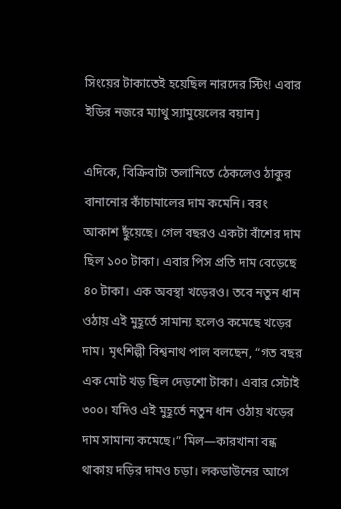সিংয়ের টাকাতেই হয়েছিল নারদের স্টিং! এবার ইডির নজরে ম্যাথু স্যামুয়েলের বয়ান]

এদিকে, বিক্রিবাটা তলানিতে ঠেকলেও ঠাকুর বানানোর কাঁচামালের দাম কমেনি। বরং আকাশ ছুঁয়েছে। গেল বছরও একটা বাঁশের দাম ছিল ১০০ টাকা। এবার পিস প্রতি দাম বেড়েছে ৪০ টাকা। এক অবস্থা খড়েরও। তবে নতুন ধান ওঠায় এই মুহূর্তে সামান্য হলেও কমেছে খড়ের দাম। মৃৎশিল্পী বিশ্বনাথ পাল বলছেন, “গত বছর এক মোট খড় ছিল দেড়শো টাকা। এবার সেটাই ৩০০। যদিও এই মুহূর্তে নতুন ধান ওঠায় খড়ের দাম সামান্য কমেছে।” মিল—কারখানা বন্ধ থাকায় দড়ির দামও চড়া। লকডাউনের আগে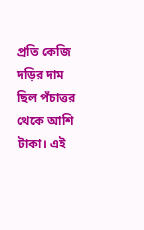প্রতি কেজি দড়ির দাম ছিল পঁচাত্তর থেকে আশি টাকা। এই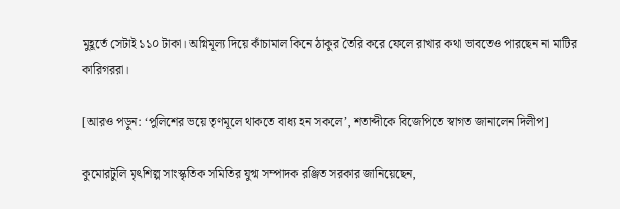মুহূর্তে সেটাই ১১০ টাকা। অগ্নিমূল্য দিয়ে কাঁচামাল কিনে ঠাকুর তৈরি করে ফেলে রাখার কথা ভাবতেও পারছেন না মাটির কারিগররা।

[আরও পড়ুন: ‘পুলিশের ভয়ে তৃণমূলে থাকতে বাধ্য হন সকলে’, শতাব্দীকে বিজেপিতে স্বাগত জানালেন দিলীপ]

কুমোরটুলি মৃৎশিল্প সাংস্কৃতিক সমিতির যুগ্ম সম্পাদক রঞ্জিত সরকার জানিয়েছেন,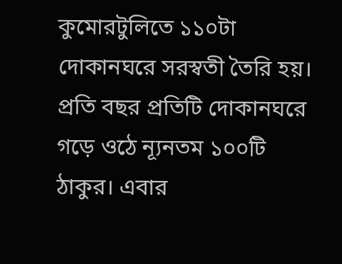কুমোরটুলিতে ১১০টা দোকানঘরে সরস্বতী তৈরি হয়। প্রতি বছর প্রতিটি দোকানঘরে গড়ে ওঠে ন্যূনতম ১০০টি ঠাকুর। এবার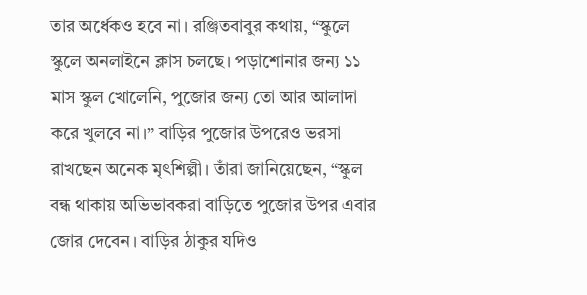তার অর্ধেকও হবে না। রঞ্জিতবাবুর কথায়, “স্কুলে স্কুলে অনলাইনে ক্লাস চলছে। পড়াশোনার জন্য ১১ মাস স্কুল খোলেনি, পুজোর জন্য তো আর আলাদা করে খুলবে না।” বাড়ির পুজোর উপরেও ভরসা রাখছেন অনেক মৃৎশিল্পী। তাঁরা জানিয়েছেন, “স্কুল বন্ধ থাকায় অভিভাবকরা বাড়িতে পুজোর উপর এবার জোর দেবেন। বাড়ির ঠাকুর যদিও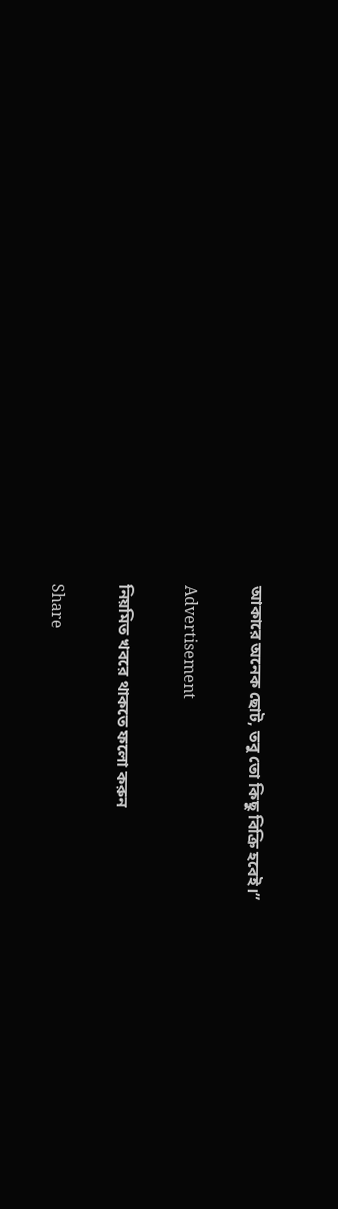আকারে অনেক ছোট, তবু তো কিছু বিক্রি হবেই।”

Advertisement

নিয়মিত খবরে থাকতে ফলো করুন

Share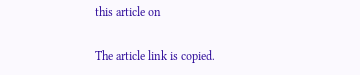this article on

The article link is copied.